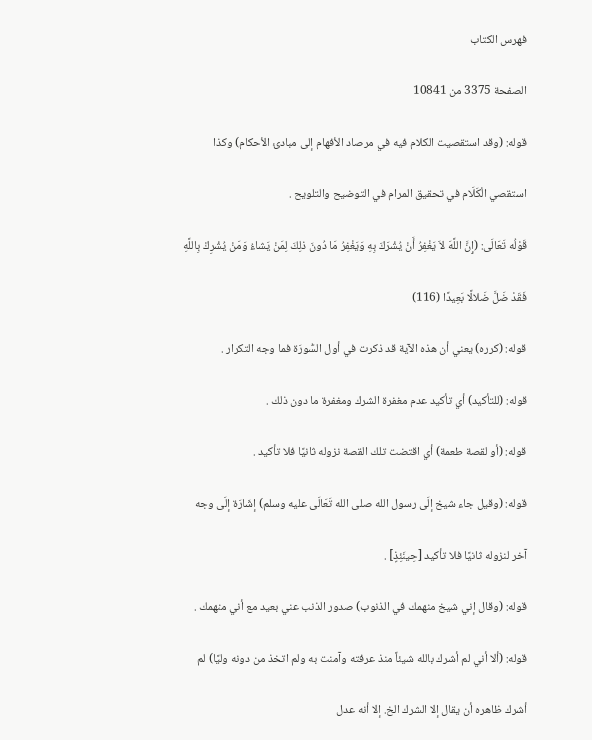فهرس الكتاب

الصفحة 3375 من 10841

قوله: (وقد استقصيت الكلام فيه في مرصاد الأفهام إلى مبادئ الأحكام) وكذا

استقصي الْكَلَام في تحقيق المرام في التوضيح والتلويح .

قَوْلُه تَعَالَى: (إِنَّ اللَّهَ لاَ يَغْفِرُ أَنْ يُشْرَكَ بِهِ وَيَغْفِرُ مَا دُونَ ذلِكَ لِمَنْ يَشاءُ وَمَنْ يُشْرِكْ بِاللَّهِ

فَقَدْ ضَلَّ ضَلالًا بَعِيدًا (116)

قوله: (كرره) يعني أن هذه الآية قد ذكرت في أول السُّورَة فما وجه التكرار .

قوله: (للتأكيد) أي تأكيد عدم مغفرة الشرك ومغفرة ما دون ذلك .

قوله: (أو لقصة طعمة) أي اقتضت تلك القصة نزوله ثانيًا فلا تأكيد .

قوله: (وقيل جاء شيخ إلَى رسول الله صلى الله تَعَالَى عليه وسلم) إشَارَة إلَى وجه

آخر لنزوله ثانيًا فلا تأكيد [حِينَئِذٍ] .

قوله: (وقال إني شيخ منهمك في الذنوب) صدور الذنب عني بعيد مع أني منهمك .

قوله: (ألا أني لم أشرك بالله شيئاً منذ عرفته وآمنت به ولم اتخذ من دونه وليًا) لم

أشرك ظاهره أن يقال إلا الشرك الخ. إلا أنه عدل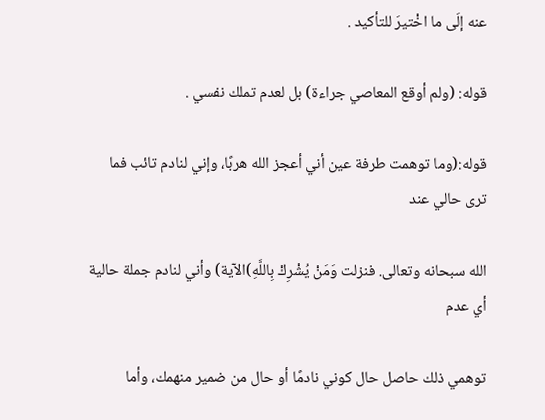عنه إلَى ما اخْتيرَ للتأكيد .

قوله: (ولم أوقع المعاصي جراءة) بل لعدم تملك نفسي .

قوله:(وما توهمت طرفة عين أني أعجز الله هربًا، وإني لنادم تائب فما ترى حالي عند

الله سبحانه وتعالى. فنزلت وَمَنْ يُشْرِكْ بِاللَّهِ)الآية) وأني لنادم جملة حالية أي عدم

توهمي ذلك حاصل حال كوني نادمًا أو حال من ضمير منهمك، وأما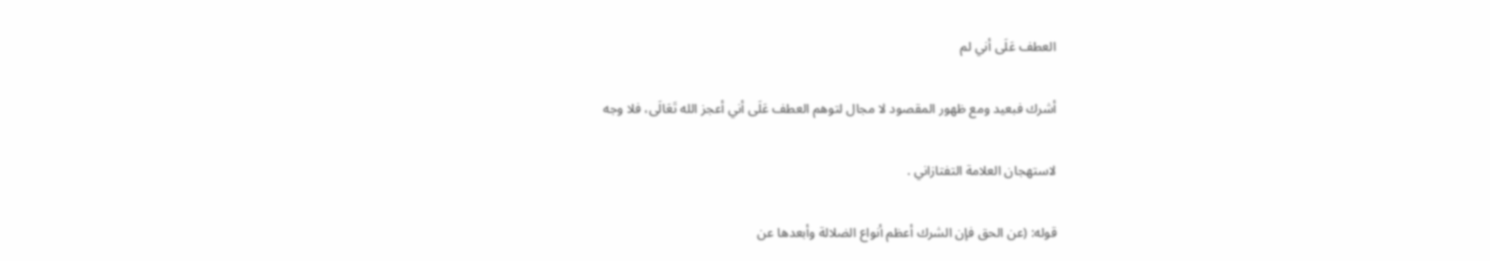العطف عَلَى أني لم

أشرك فبعيد ومع ظهور المقصود لا مجال لتوهم العطف عَلَى أني أعجز الله تَعَالَى، فلا وجه

لاستهجان العلامة التفتازاني .

قوله: (عن الحق فإن الشرك أعظم أنواع الضلالة وأبعدها عن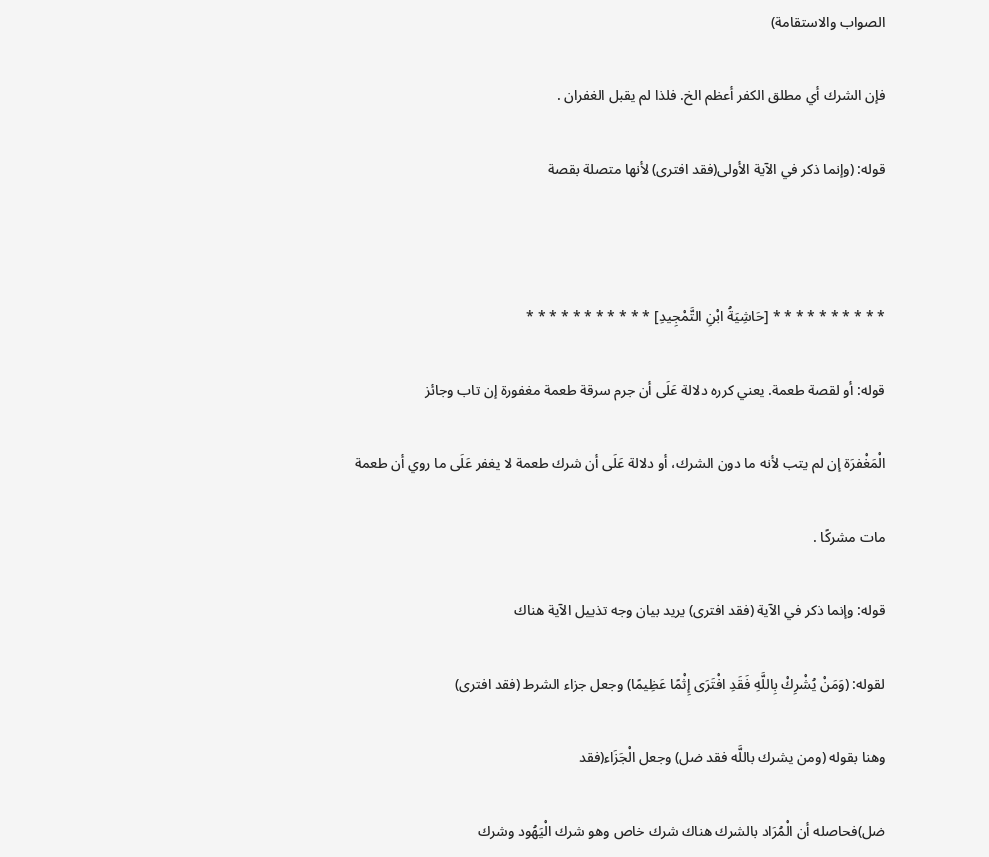الصواب والاستقامة)

فإن الشرك أي مطلق الكفر أعظم الخ. فلذا لم يقبل الغفران .

قوله: (وإنما ذكر في الآية الأولى(فقد افترى) لأنها متصلة بقصة



* * * * * * * * * * [حَاشِيَةُ ابْنِ التَّمْجِيدِ] * * * * * * * * * * *

قوله: أو لقصة طعمة. يعني كرره دلالة عَلَى أن جرم سرقة طعمة مغفورة إن تاب وجائز

الْمَغْفرَة إن لم يتب لأنه ما دون الشرك، أو دلالة عَلَى أن شرك طعمة لا يغفر عَلَى ما روي أن طعمة

مات مشركًا .

قوله: وإنما ذكر في الآية (فقد افترى) يريد بيان وجه تذييل الآية هناك

لقوله: (وَمَنْ يُشْرِكْ بِاللَّهِ فَقَدِ افْتَرَى إِثْمًا عَظِيمًا) وجعل جزاء الشرط (فقد افترى)

وهنا بقوله (ومن يشرك باللَّه فقد ضل) وجعل الْجَزَاء(فقد

ضل)فحاصله أن الْمُرَاد بالشرك هناك شرك خاص وهو شرك الْيَهُود وشرك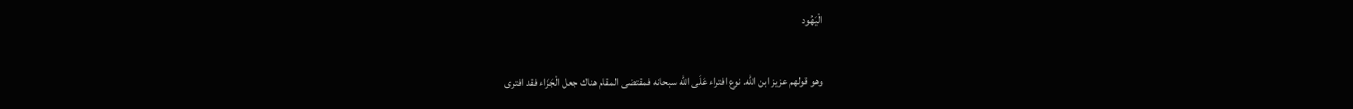الْيَهُود

وهو قولهم عزيز ابن الله. نوع افتراء عَلَى الله سبحانه فمقتضى المقام هناك جعل الْجَزَاء فقد افترى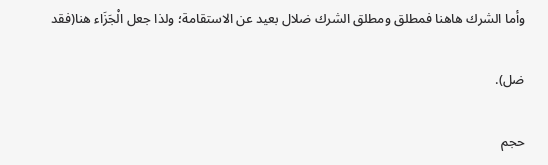وأما الشرك هاهنا فمطلق ومطلق الشرك ضلال بعيد عن الاستقامة؛ ولذا جعل الْجَزَاء هنا(فقد

ضل).

حجم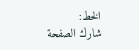الخط:
شارك الصفحة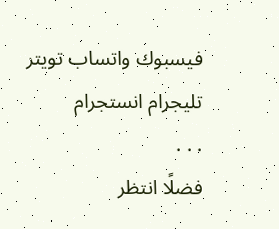فيسبوك واتساب تويتر تليجرام انستجرام
. . .
فضلًا انتظر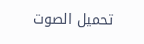تحميل الصوت